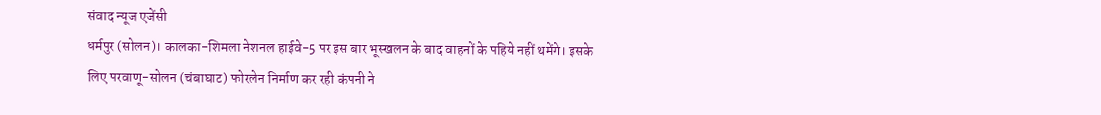संवाद न्यूज एजेंसी
धर्मपुर (सोलन)। कालका-शिमला नेशनल हाईवे-5 पर इस बार भूस्खलन के बाद वाहनों के पहिये नहीं थमेंगे। इसके लिए परवाणू-सोलन (चंबाघाट) फोरलेन निर्माण कर रही कंपनी ने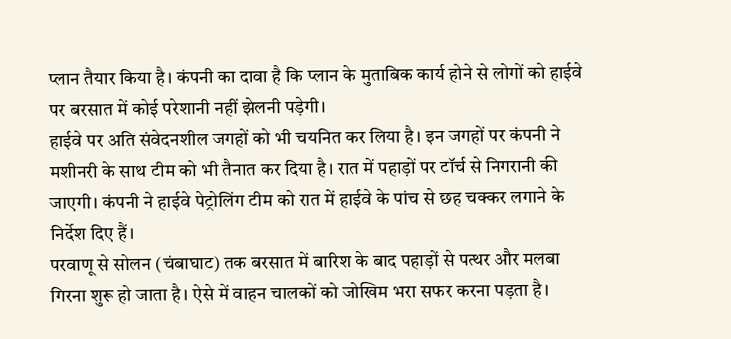प्लान तैयार किया है। कंपनी का दावा है कि प्लान के मुताबिक कार्य होने से लोगों को हाईवे पर बरसात में कोई परेशानी नहीं झेलनी पड़ेगी।
हाईवे पर अति संवेदनशील जगहों को भी चयनित कर लिया है। इन जगहों पर कंपनी ने मशीनरी के साथ टीम को भी तैनात कर दिया है। रात में पहाड़ों पर टॉर्च से निगरानी की जाएगी। कंपनी ने हाईवे पेट्रोलिंग टीम को रात में हाईवे के पांच से छह चक्कर लगाने के निर्देश दिए हैं।
परवाणू से सोलन (चंबाघाट) तक बरसात में बारिश के बाद पहाड़ों से पत्थर और मलबा गिरना शुरू हो जाता है। ऐसे में वाहन चालकों को जोखिम भरा सफर करना पड़ता है।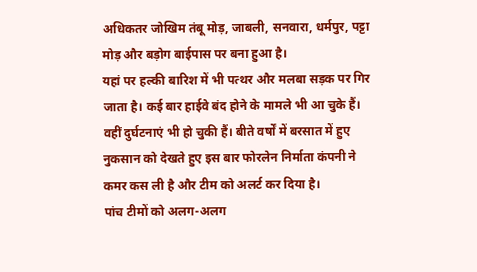अधिकतर जोखिम तंबू मोड़, जाबली, सनवारा, धर्मपुर, पट्टा मोड़ और बड़ोग बाईपास पर बना हुआ है।
यहां पर हल्की बारिश में भी पत्थर और मलबा सड़क पर गिर जाता है। कई बार हाईवे बंद होने के मामले भी आ चुके हैं। वहीं दुर्घटनाएं भी हो चुकी हैं। बीते वर्षों में बरसात में हुए नुकसान को देखते हुए इस बार फोरलेन निर्माता कंपनी ने कमर कस ली है और टीम को अलर्ट कर दिया है।
पांच टीमों को अलग-अलग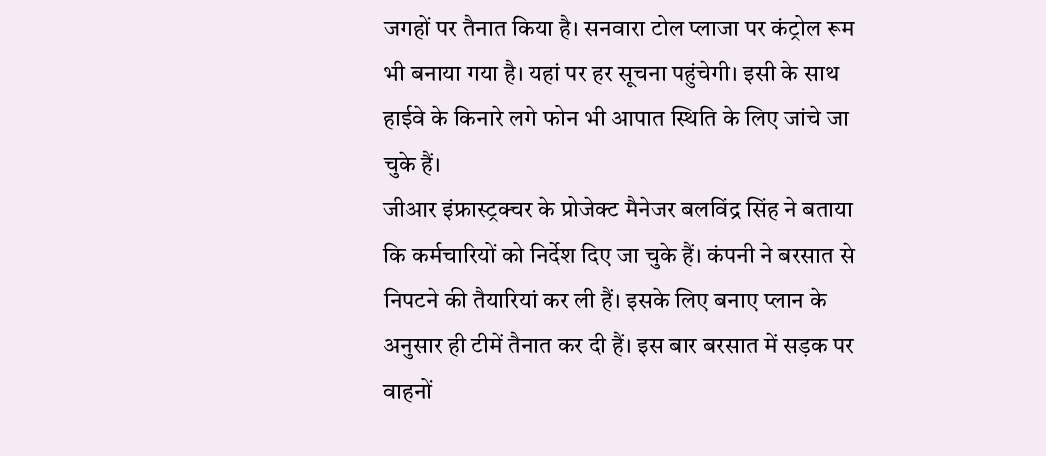जगहों पर तैनात किया है। सनवारा टोल प्लाजा पर कंट्रोल रूम भी बनाया गया है। यहां पर हर सूचना पहुंचेगी। इसी के साथ हाईवे के किनारे लगे फोन भी आपात स्थिति के लिए जांचे जा चुके हैं।
जीआर इंफ्रास्ट्रक्चर के प्रोजेक्ट मैनेजर बलविंद्र सिंह ने बताया कि कर्मचारियों को निर्देश दिए जा चुके हैं। कंपनी ने बरसात से निपटने की तैयारियां कर ली हैं। इसके लिए बनाए प्लान के अनुसार ही टीमें तैनात कर दी हैं। इस बार बरसात में सड़क पर वाहनों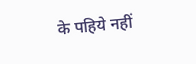के पहिये नहीं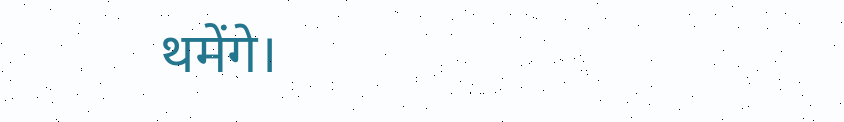थमेंगे।